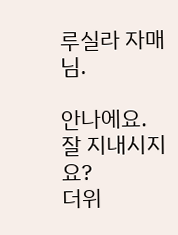루실라 자매님.

안나에요.
잘 지내시지요?
더위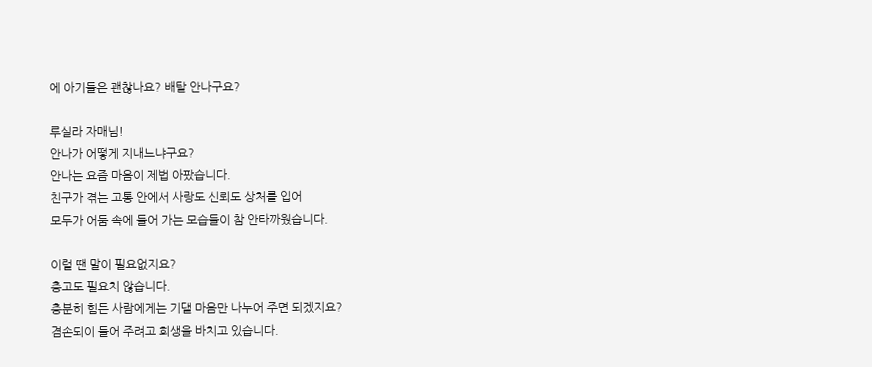에 아기들은 괜찮나요? 배탈 안나구요?

루실라 자매님!
안나가 어떻게 지내느냐구요?
안나는 요즘 마음이 제법 아팠습니다.
친구가 겪는 고통 안에서 사랑도 신뢰도 상처를 입어
모두가 어둠 속에 들어 가는 모습들이 참 안타까웠습니다.

이럴 땐 말이 필요없지요?
충고도 필요치 않습니다.
충분히 힘든 사람에게는 기댈 마음만 나누어 주면 되겠지요?
겸손되이 들어 주려고 희생을 바치고 있습니다.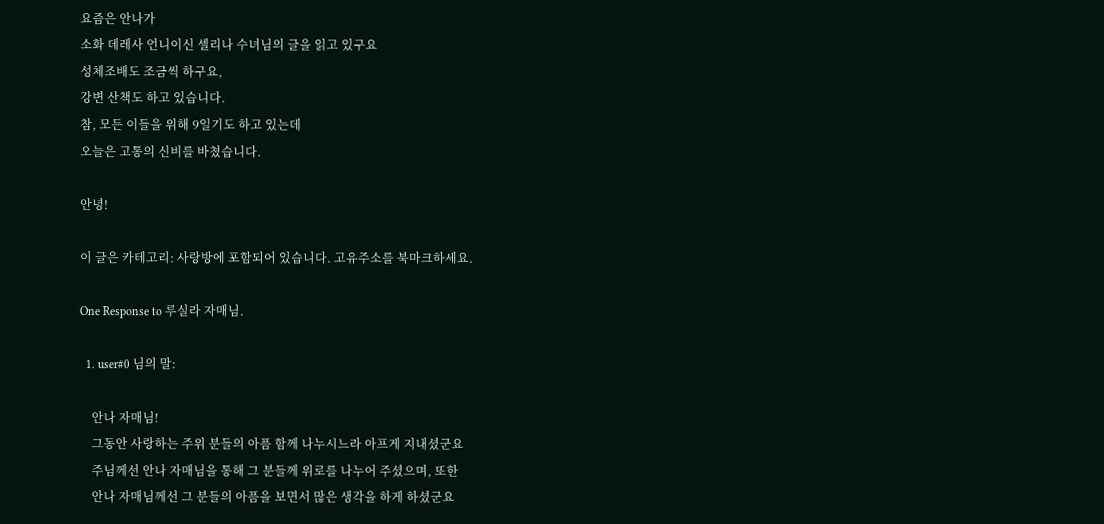요즘은 안나가
소화 데레사 언니이신 셀리나 수녀님의 글을 읽고 있구요
성체조배도 조금씩 하구요,
강변 산책도 하고 있습니다.
참, 모든 이들을 위해 9일기도 하고 있는데
오늘은 고통의 신비를 바쳤습니다.

안녕!

이 글은 카테고리: 사랑방에 포함되어 있습니다. 고유주소를 북마크하세요.

One Response to 루실라 자매님.

  1. user#0 님의 말:

    안나 자매님!
    그동안 사랑하는 주위 분들의 아픔 함께 나누시느라 아프게 지내셨군요
    주님께선 안나 자매님을 통해 그 분들께 위로를 나누어 주셨으며, 또한
    안나 자매님께선 그 분들의 아픔을 보면서 많은 생각을 하게 하셨군요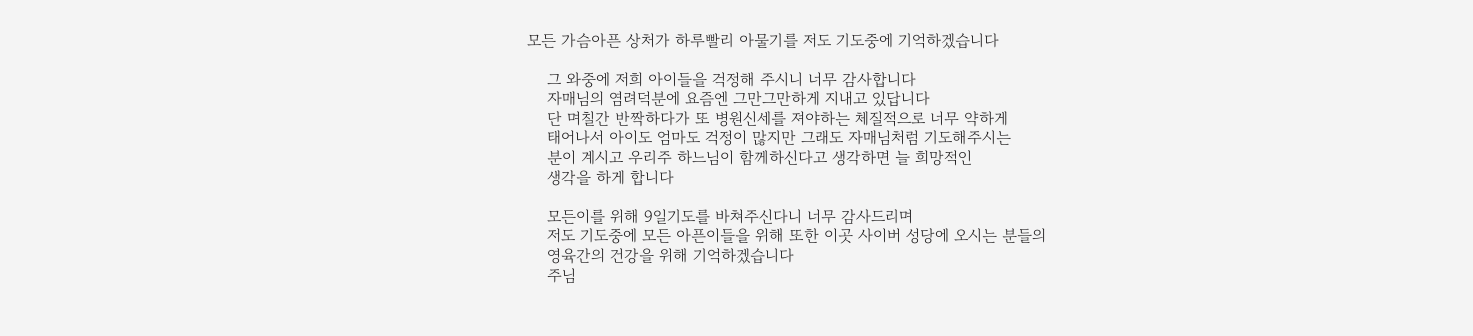모든 가슴아픈 상처가 하루빨리 아물기를 저도 기도중에 기억하겠습니다

    그 와중에 저희 아이들을 걱정해 주시니 너무 감사합니다
    자매님의 염려덕분에 요즘엔 그만그만하게 지내고 있답니다
    단 며칠간 반짝하다가 또 병원신세를 져야하는 체질적으로 너무 약하게
    태어나서 아이도 엄마도 걱정이 많지만 그래도 자매님처럼 기도해주시는
    분이 계시고 우리주 하느님이 함께하신다고 생각하면 늘 희망적인
    생각을 하게 합니다

    모든이를 위해 9일기도를 바쳐주신다니 너무 감사드리며
    저도 기도중에 모든 아픈이들을 위해 또한 이곳 사이버 성당에 오시는 분들의
    영육간의 건강을 위해 기억하겠습니다
    주님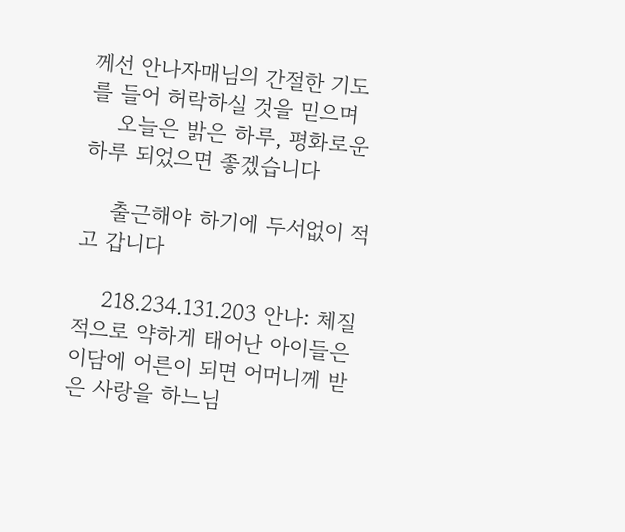께선 안나자매님의 간절한 기도를 들어 허락하실 것을 믿으며
    오늘은 밝은 하루, 평화로운 하루 되었으면 좋겠습니다

    출근해야 하기에 두서없이 적고 갑니다

    218.234.131.203 안나: 체질적으로 약하게 태어난 아이들은 이담에 어른이 되면 어머니께 받은 사랑을 하느님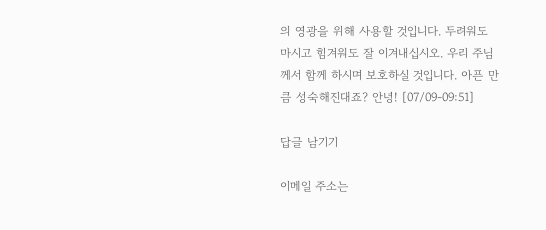의 영광을 위해 사용할 것입니다. 두려워도 마시고 힘겨워도 잘 이겨내십시오. 우리 주님께서 함께 하시며 보호하실 것입니다. 아픈 만큼 성숙해진대죠? 안녕! [07/09-09:51]

답글 남기기

이메일 주소는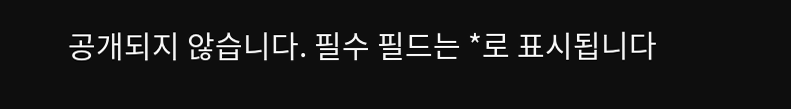공개되지 않습니다. 필수 필드는 *로 표시됩니다